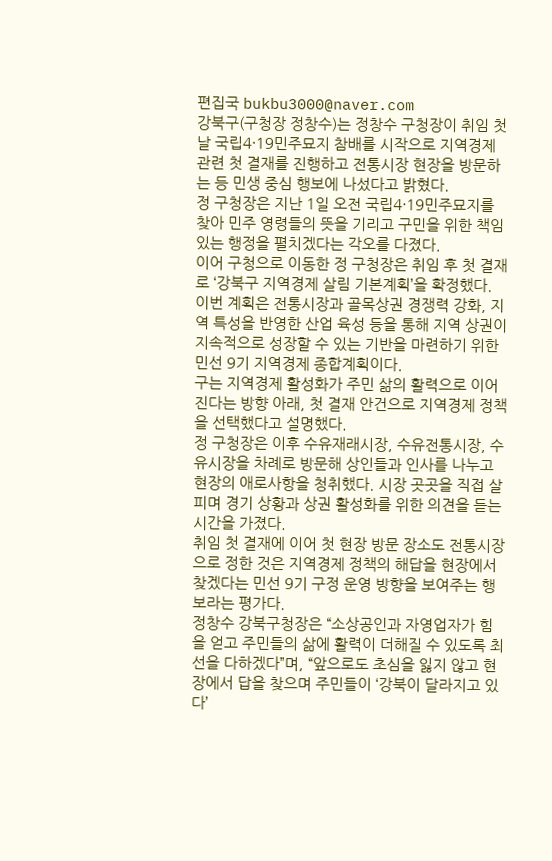편집국 bukbu3000@naver.com
강북구(구청장 정창수)는 정창수 구청장이 취임 첫날 국립4·19민주묘지 참배를 시작으로 지역경제 관련 첫 결재를 진행하고 전통시장 현장을 방문하는 등 민생 중심 행보에 나섰다고 밝혔다.
정 구청장은 지난 1일 오전 국립4·19민주묘지를 찾아 민주 영령들의 뜻을 기리고 구민을 위한 책임 있는 행정을 펼치겠다는 각오를 다졌다.
이어 구청으로 이동한 정 구청장은 취임 후 첫 결재로 ‘강북구 지역경제 살림 기본계획’을 확정했다. 이번 계획은 전통시장과 골목상권 경쟁력 강화, 지역 특성을 반영한 산업 육성 등을 통해 지역 상권이 지속적으로 성장할 수 있는 기반을 마련하기 위한 민선 9기 지역경제 종합계획이다.
구는 지역경제 활성화가 주민 삶의 활력으로 이어진다는 방향 아래, 첫 결재 안건으로 지역경제 정책을 선택했다고 설명했다.
정 구청장은 이후 수유재래시장, 수유전통시장, 수유시장을 차례로 방문해 상인들과 인사를 나누고 현장의 애로사항을 청취했다. 시장 곳곳을 직접 살피며 경기 상황과 상권 활성화를 위한 의견을 듣는 시간을 가졌다.
취임 첫 결재에 이어 첫 현장 방문 장소도 전통시장으로 정한 것은 지역경제 정책의 해답을 현장에서 찾겠다는 민선 9기 구정 운영 방향을 보여주는 행보라는 평가다.
정창수 강북구청장은 “소상공인과 자영업자가 힘을 얻고 주민들의 삶에 활력이 더해질 수 있도록 최선을 다하겠다”며, “앞으로도 초심을 잃지 않고 현장에서 답을 찾으며 주민들이 ‘강북이 달라지고 있다’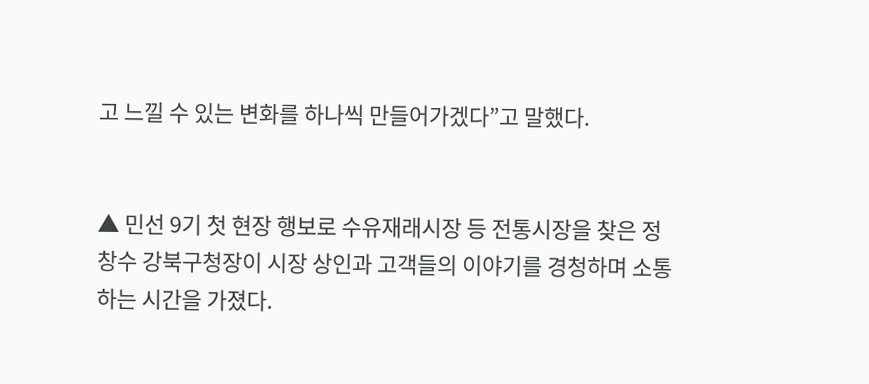고 느낄 수 있는 변화를 하나씩 만들어가겠다”고 말했다.


▲ 민선 9기 첫 현장 행보로 수유재래시장 등 전통시장을 찾은 정창수 강북구청장이 시장 상인과 고객들의 이야기를 경청하며 소통하는 시간을 가졌다.